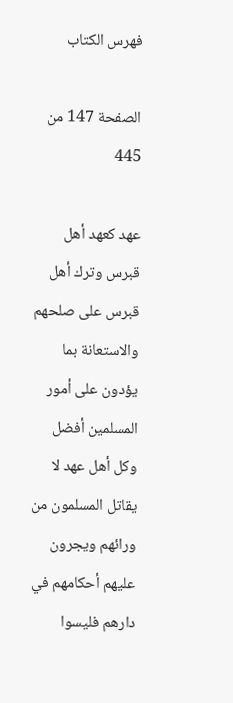فهرس الكتاب

الصفحة 147 من 445

عهد كعهد أهل قبرس وترك أهل قبرس على صلحهم والاستعانة بما يؤدون على أمور المسلمين أفضل وكل أهل عهد لا يقاتل المسلمون من ورائهم ويجرون عليهم أحكامهم في دارهم فليسوا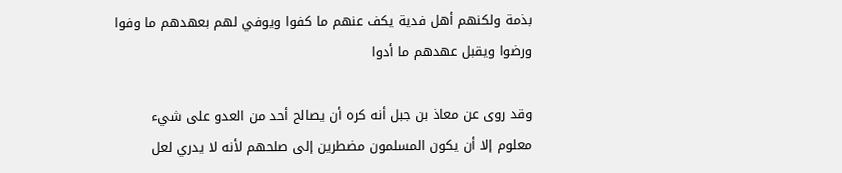بذمة ولكنهم أهل فدية يكف عنهم ما كفوا ويوفي لهم بعهدهم ما وفوا ورضوا ويقبل عهدهم ما أدوا

وقد روى عن معاذ بن جبل أنه كره أن يصالح أحد من العدو على شيء معلوم إلا أن يكون المسلمون مضطرين إلى صلحهم لأنه لا يدري لعل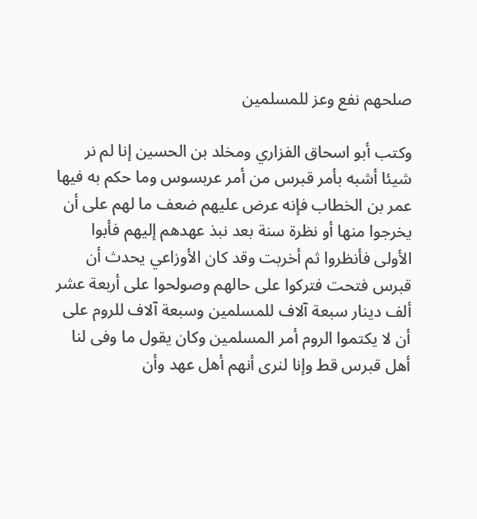صلحهم نفع وعز للمسلمين

وكتب أبو اسحاق الفزاري ومخلد بن الحسين إنا لم نر شيئا أشبه بأمر قبرس من أمر عربسوس وما حكم به فيها عمر بن الخطاب فإنه عرض عليهم ضعف ما لهم على أن يخرجوا منها أو نظرة سنة بعد نبذ عهدهم إليهم فأبوا الأولى فأنظروا ثم أخربت وقد كان الأوزاعي يحدث أن قبرس فتحت فتركوا على حالهم وصولحوا على أربعة عشر ألف دينار سبعة آلاف للمسلمين وسبعة آلاف للروم على أن لا يكتموا الروم أمر المسلمين وكان يقول ما وفى لنا أهل قبرس قط وإنا لنرى أنهم أهل عهد وأن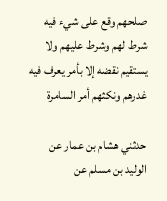صلحهم وقع على شيء فيه شرط لهم وشرط عليهم ولا يستقيم نقضه إلا بأمر يعرف فيه غدرهم ونكثهم أمر السامرة

حدثني هشام بن عمار عن الوليد بن مسلم عن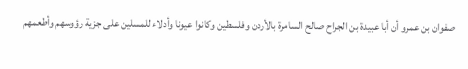صفوان بن عمرو أن أبا عبيدة بن الجراح صالح السامرة بالأردن وفلسطين وكانوا عيونا وأدلاء للمسلين على جزية رؤوسهم وأطعمهم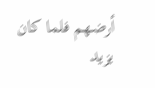أرضهم فلما كان يزيد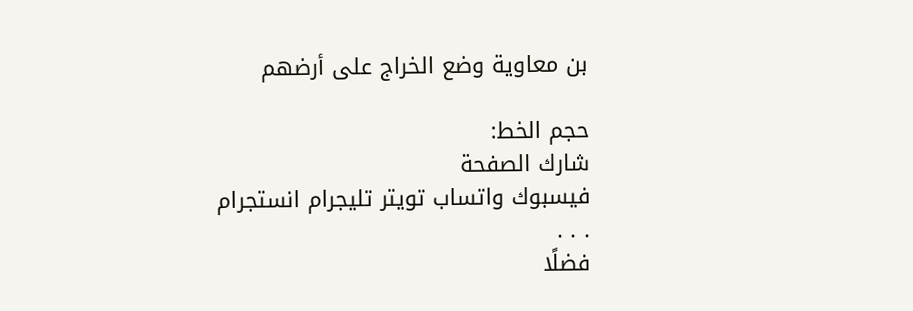بن معاوية وضع الخراج على أرضهم

حجم الخط:
شارك الصفحة
فيسبوك واتساب تويتر تليجرام انستجرام
. . .
فضلًا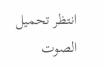انتظر تحميل الصوت